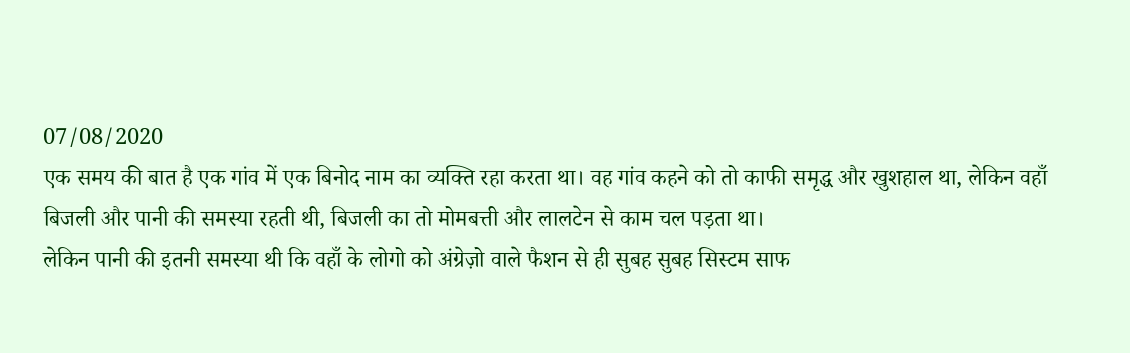07/08/2020
एक समय की बात है एक गांव में एक बिनोद नाम का व्यक्ति रहा करता था। वह गांव कहने को तो काफी समृद्ध और खुशहाल था, लेकिन वहाँ बिजली और पानी की समस्या रहती थी, बिजली का तो मोमबत्ती और लालटेन से काम चल पड़ता था।
लेकिन पानी की इतनी समस्या थी कि वहाँ के लोगो को अंग्रेज़ो वाले फैशन से ही सुबह सुबह सिस्टम साफ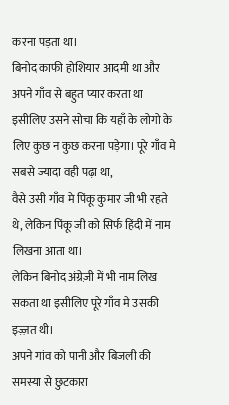करना पड़ता था।
बिनोद काफी होशियार आदमी था और अपने गाँव से बहुत प्यार करता था इसीलिए उसने सोचा कि यहाँ के लोगो के लिए कुछ न कुछ करना पड़ेगा। पूरे गाँव मे सबसे ज्यादा वही पढ़ा था,
वैसे उसी गाँव मे पिंकू कुमार जी भी रहते थे, लेकिन पिंकू जी को सिर्फ हिंदी में नाम लिखना आता था।
लेकिन बिनोद अंग्रेज़ी में भी नाम लिख सकता था इसीलिए पूरे गाँव मे उसकी इज़्ज़त थी।
अपने गांव को पानी और बिजली की समस्या से छुटकारा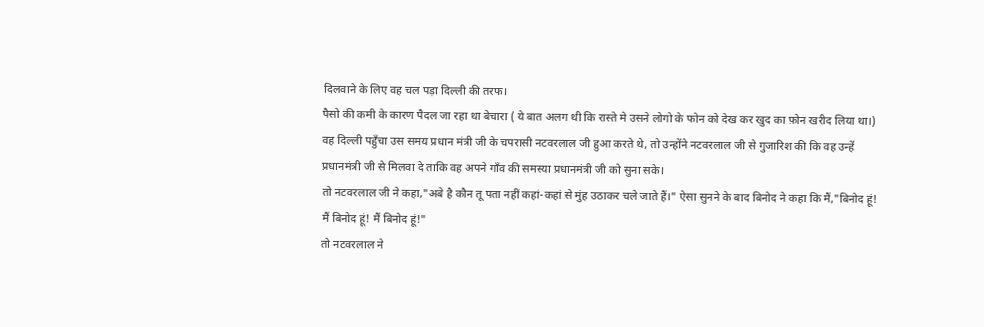दिलवाने के लिए वह चल पड़ा दिल्ली की तरफ।
पैसो की कमी के कारण पैदल जा रहा था बेचारा ( ये बात अलग थी कि रास्ते मे उसने लोगो के फोन को देख कर खुद का फ़ोन खरीद लिया था।)
वह दिल्ली पहुँचा उस समय प्रधान मंत्री जी के चपरासी नटवरलाल जी हुआ करते थे, तो उन्होंने नटवरलाल जी से गुजारिश की कि वह उन्हें प्रधानमंत्री जी से मिलवा दे ताकि वह अपने गाँव की समस्या प्रधानमंत्री जी को सुना सके।
तो नटवरलाल जी ने कहा,"अबे है कौन तू पता नहीं कहां-कहां से मुंह उठाकर चले जाते हैं।" ऐसा सुनने के बाद बिनोद ने कहा कि मैं,"बिनोद हूं! मैं बिनोद हूं! मैं बिनोद हूं!"
तो नटवरलाल ने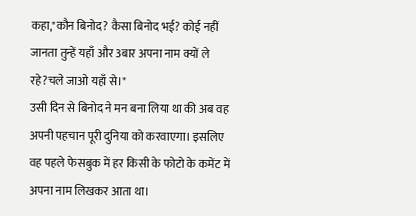कहा,"कौन बिनोद? कैसा बिनोद भई? कोई नहीं जानता तुन्हें यहाँ और 3बार अपना नाम क्यों ले रहे?चले जाओ यहाँ से।"
उसी दिन से बिनोद ने मन बना लिया था की अब वह अपनी पहचान पूरी दुनिया को करवाएगा। इसलिए वह पहले फेसबुक में हर किसी के फोटो के कमेंट में अपना नाम लिखकर आता था।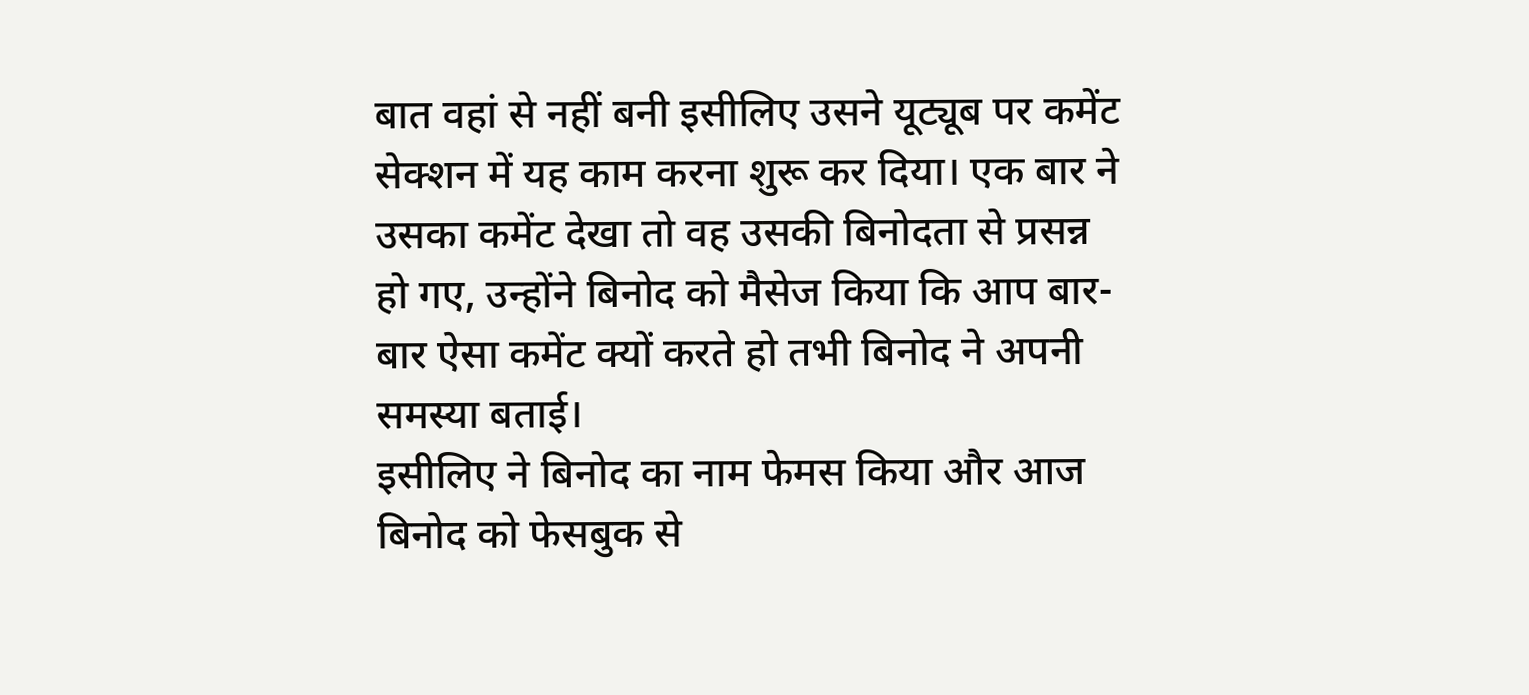बात वहां से नहीं बनी इसीलिए उसने यूट्यूब पर कमेंट सेक्शन में यह काम करना शुरू कर दिया। एक बार ने उसका कमेंट देखा तो वह उसकी बिनोदता से प्रसन्न हो गए, उन्होंने बिनोद को मैसेज किया कि आप बार-बार ऐसा कमेंट क्यों करते हो तभी बिनोद ने अपनी समस्या बताई।
इसीलिए ने बिनोद का नाम फेमस किया और आज बिनोद को फेसबुक से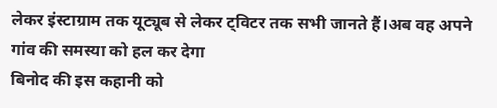लेकर इंस्टाग्राम तक यूट्यूब से लेकर ट्विटर तक सभी जानते हैं।अब वह अपने गांव की समस्या को हल कर देगा
बिनोद की इस कहानी को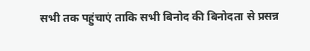सभी तक पहुंचाएं ताकि सभी बिनोद की बिनोदता से प्रसन्न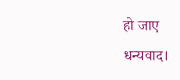हो जाए
धन्यवाद।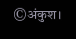©अंकुश।